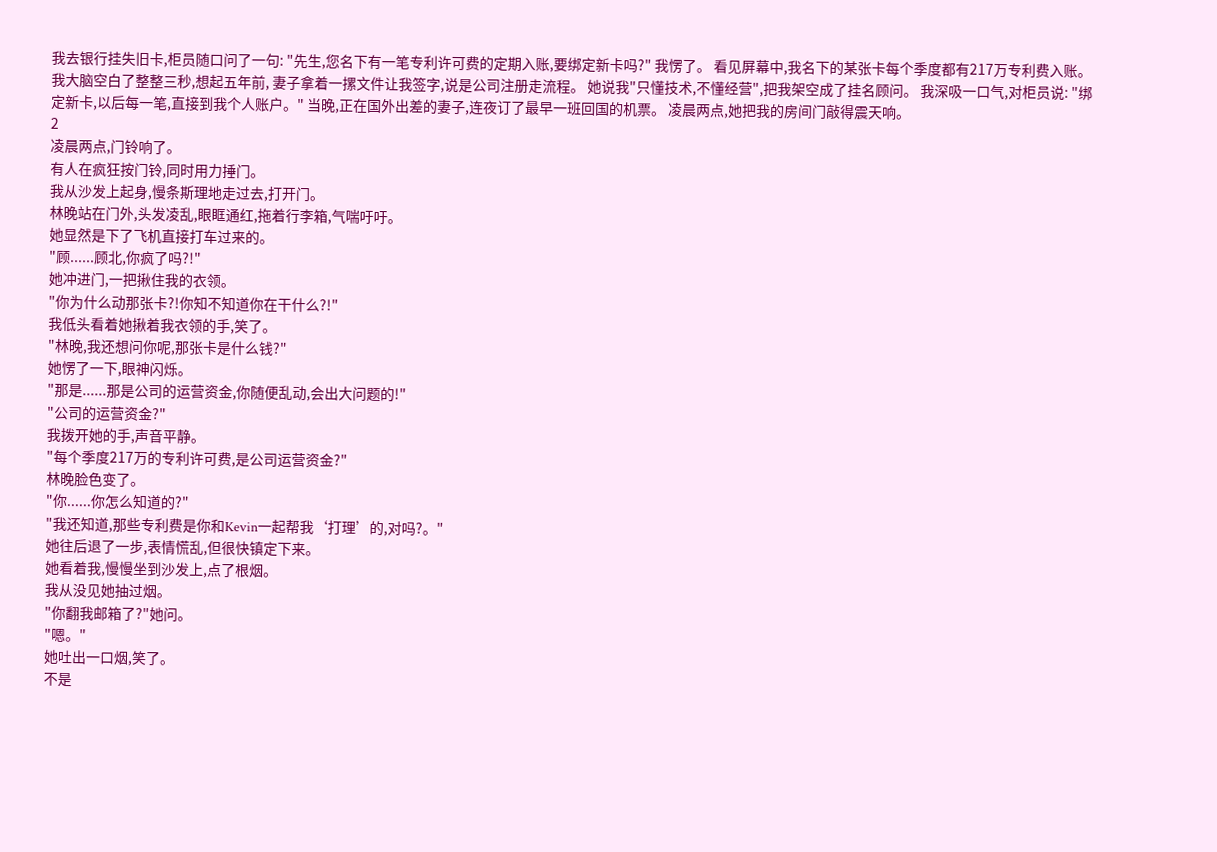我去银行挂失旧卡,柜员随口问了一句: "先生,您名下有一笔专利许可费的定期入账,要绑定新卡吗?" 我愣了。 看见屏幕中,我名下的某张卡每个季度都有217万专利费入账。 我大脑空白了整整三秒,想起五年前, 妻子拿着一摞文件让我签字,说是公司注册走流程。 她说我"只懂技术,不懂经营",把我架空成了挂名顾问。 我深吸一口气,对柜员说: "绑定新卡,以后每一笔,直接到我个人账户。" 当晚,正在国外出差的妻子,连夜订了最早一班回国的机票。 凌晨两点,她把我的房间门敲得震天响。
2
凌晨两点,门铃响了。
有人在疯狂按门铃,同时用力捶门。
我从沙发上起身,慢条斯理地走过去,打开门。
林晚站在门外,头发凌乱,眼眶通红,拖着行李箱,气喘吁吁。
她显然是下了飞机直接打车过来的。
"顾......顾北,你疯了吗?!"
她冲进门,一把揪住我的衣领。
"你为什么动那张卡?!你知不知道你在干什么?!"
我低头看着她揪着我衣领的手,笑了。
"林晚,我还想问你呢,那张卡是什么钱?"
她愣了一下,眼神闪烁。
"那是......那是公司的运营资金,你随便乱动,会出大问题的!"
"公司的运营资金?"
我拨开她的手,声音平静。
"每个季度217万的专利许可费,是公司运营资金?"
林晚脸色变了。
"你......你怎么知道的?"
"我还知道,那些专利费是你和Kevin一起帮我‘打理’的,对吗?。"
她往后退了一步,表情慌乱,但很快镇定下来。
她看着我,慢慢坐到沙发上,点了根烟。
我从没见她抽过烟。
"你翻我邮箱了?"她问。
"嗯。"
她吐出一口烟,笑了。
不是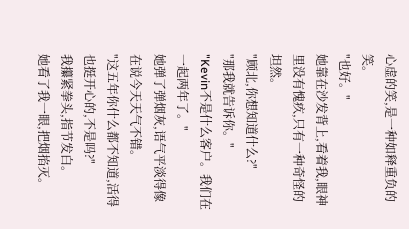心虚的笑,是一种如释重负的笑。
"也好。"
她靠在沙发背上,看着我,眼神里没有愧疚,只有一种奇怪的坦然。
"顾北,你想知道什么?"
"那我就告诉你。"
"Kevin不是什么客户。我们在一起两年了。"
她弹了弹烟灰,语气平淡得像在说今天天气不错。
"这五年你什么都不知道,活得也挺开心的,不是吗?"
我攥紧拳头,指节发白。
她看了我一眼,把烟掐灭。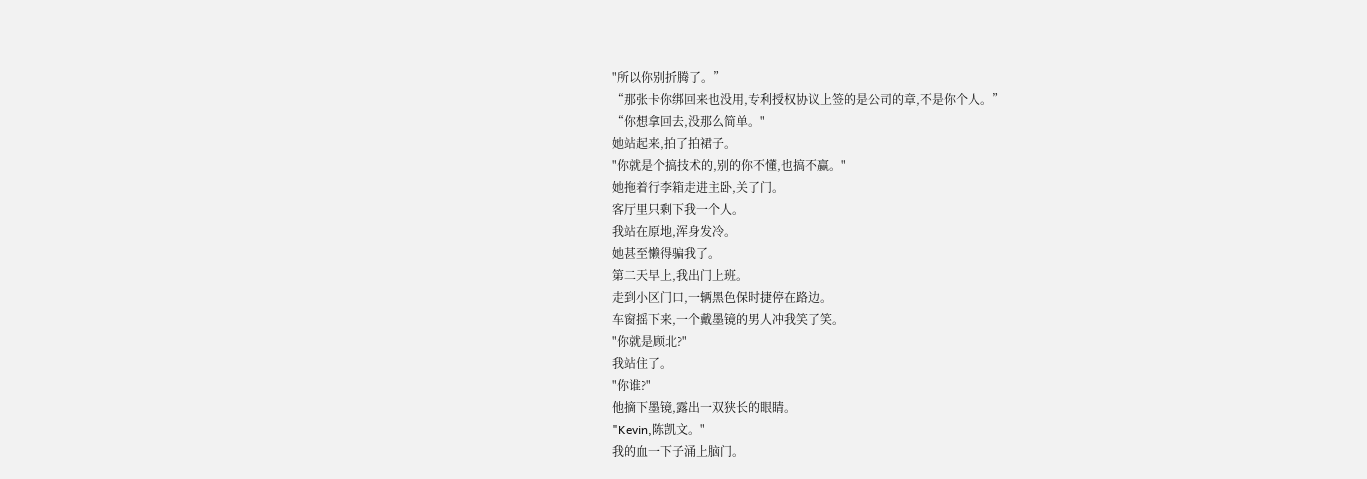"所以你别折腾了。”
“那张卡你绑回来也没用,专利授权协议上签的是公司的章,不是你个人。”
“你想拿回去,没那么简单。"
她站起来,拍了拍裙子。
"你就是个搞技术的,别的你不懂,也搞不赢。"
她拖着行李箱走进主卧,关了门。
客厅里只剩下我一个人。
我站在原地,浑身发冷。
她甚至懒得骗我了。
第二天早上,我出门上班。
走到小区门口,一辆黑色保时捷停在路边。
车窗摇下来,一个戴墨镜的男人冲我笑了笑。
"你就是顾北?"
我站住了。
"你谁?"
他摘下墨镜,露出一双狭长的眼睛。
"Kevin,陈凯文。"
我的血一下子涌上脑门。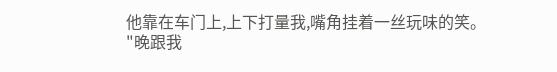他靠在车门上,上下打量我,嘴角挂着一丝玩味的笑。
"晚跟我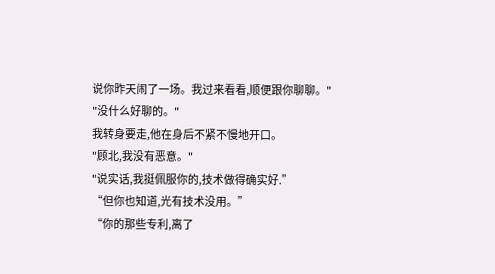说你昨天闹了一场。我过来看看,顺便跟你聊聊。"
"没什么好聊的。"
我转身要走,他在身后不紧不慢地开口。
"顾北,我没有恶意。"
"说实话,我挺佩服你的,技术做得确实好.”
“但你也知道,光有技术没用。”
“你的那些专利,离了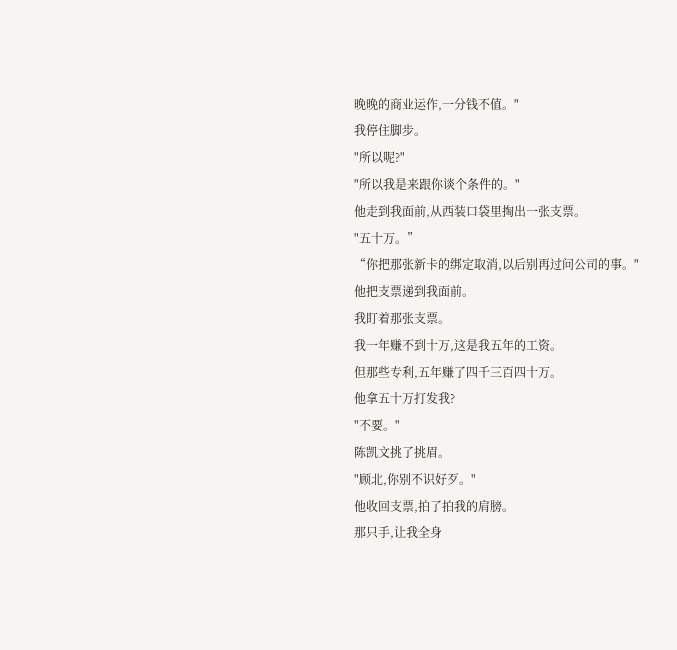晚晚的商业运作,一分钱不值。"
我停住脚步。
"所以呢?"
"所以我是来跟你谈个条件的。"
他走到我面前,从西装口袋里掏出一张支票。
"五十万。”
“你把那张新卡的绑定取消,以后别再过问公司的事。"
他把支票递到我面前。
我盯着那张支票。
我一年赚不到十万,这是我五年的工资。
但那些专利,五年赚了四千三百四十万。
他拿五十万打发我?
"不要。"
陈凯文挑了挑眉。
"顾北,你别不识好歹。"
他收回支票,拍了拍我的肩膀。
那只手,让我全身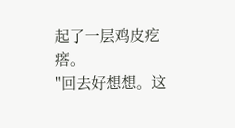起了一层鸡皮疙瘩。
"回去好想想。这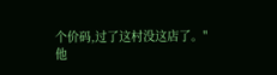个价码,过了这村没这店了。"
他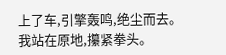上了车,引擎轰鸣,绝尘而去。
我站在原地,攥紧拳头。